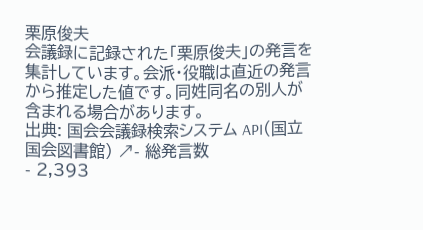栗原俊夫
会議録に記録された「栗原俊夫」の発言を集計しています。会派・役職は直近の発言から推定した値です。同姓同名の別人が含まれる場合があります。
出典: 国会会議録検索システム API(国立国会図書館) ↗- 総発言数
- 2,393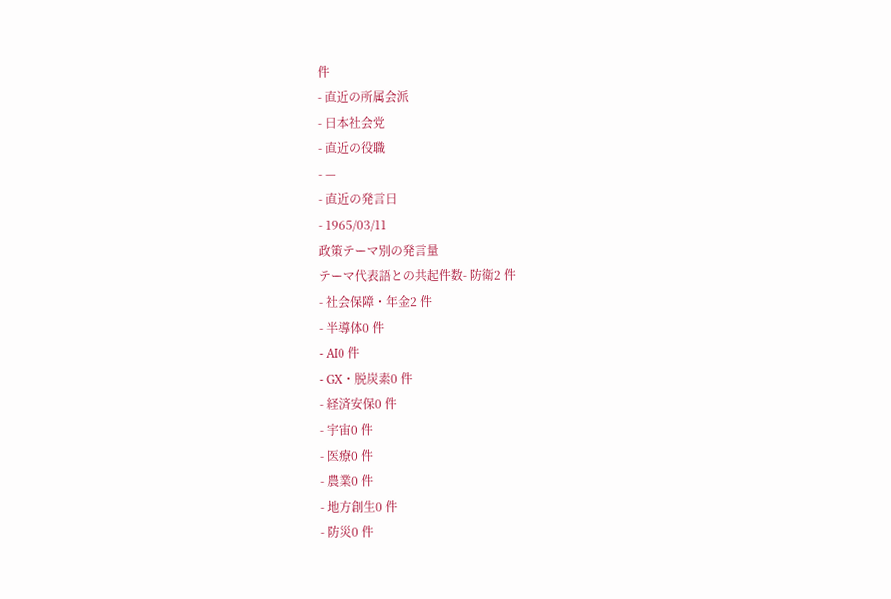件
- 直近の所属会派
- 日本社会党
- 直近の役職
- —
- 直近の発言日
- 1965/03/11
政策テーマ別の発言量
テーマ代表語との共起件数- 防衛2 件
- 社会保障・年金2 件
- 半導体0 件
- AI0 件
- GX・脱炭素0 件
- 経済安保0 件
- 宇宙0 件
- 医療0 件
- 農業0 件
- 地方創生0 件
- 防災0 件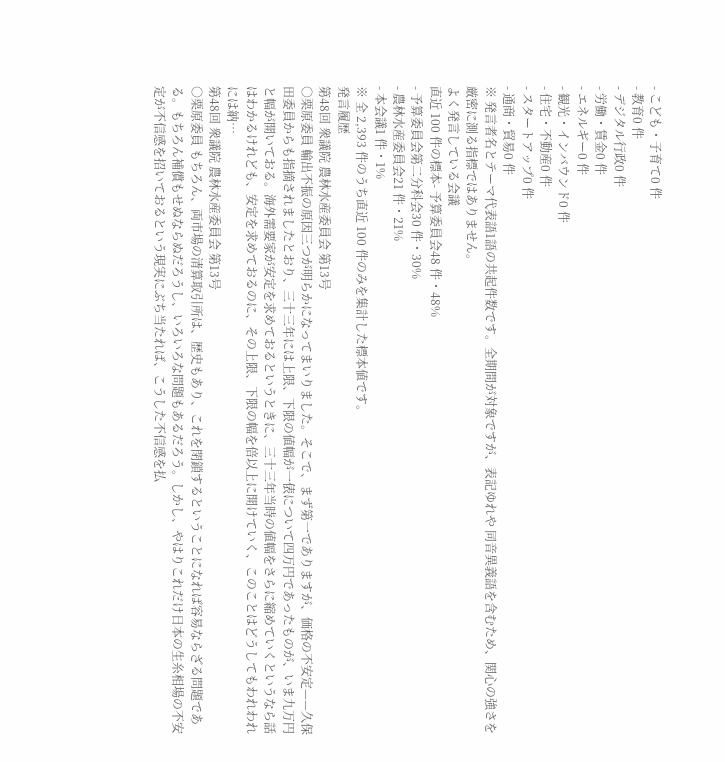- こども・子育て0 件
- 教育0 件
- デジタル行政0 件
- 労働・賃金0 件
- エネルギー0 件
- 観光・インバウンド0 件
- 住宅・不動産0 件
- スタートアップ0 件
- 通商・貿易0 件
※ 発言者名とテーマ代表語1語の共起件数です。全期間が対象ですが、表記ゆれや 同音異義語を含むため、関心の強さを厳密に測る指標ではありません。
よく発言している会議
直近 100 件の標本- 予算委員会48 件・48%
- 予算委員会第二分科会30 件・30%
- 農林水産委員会21 件・21%
- 本会議1 件・1%
※ 全 2,393 件のうち直近 100 件のみを集計した標本値です。
発言履歴
第48回 衆議院 農林水産委員会 第13号
○栗原委員 輸出不振の原因三つが明らかになってまいりました。そこで、まず第一でありますが、価格の不安定——久保田委員からも指摘されましたとおり、三十三年には上限、下限の値幅が一俵について四万円であったものが、いま九万円と幅が開いておる。海外需要家が安定を求めておるというときに、三十三年当時の値幅をさらに縮めていくというなら話はわかるけれども、安定を求めておるのに、その上限、下限の幅を倍以上に開けていく、このことはどうしてもわれわれには納…
第48回 衆議院 農林水産委員会 第13号
○栗原委員 もちろん、両市場の清算取引所は、歴史もあり、これを閉鎖するということになれば容易ならざる問題である。もちろん補償もせぬならぬだろうし、いろいろな問題もあるだろう。しかし、やはりこれだけ日本の生糸相場の不安定が不信感を招いておるという現実にぶち当たれば、こうした不信感を払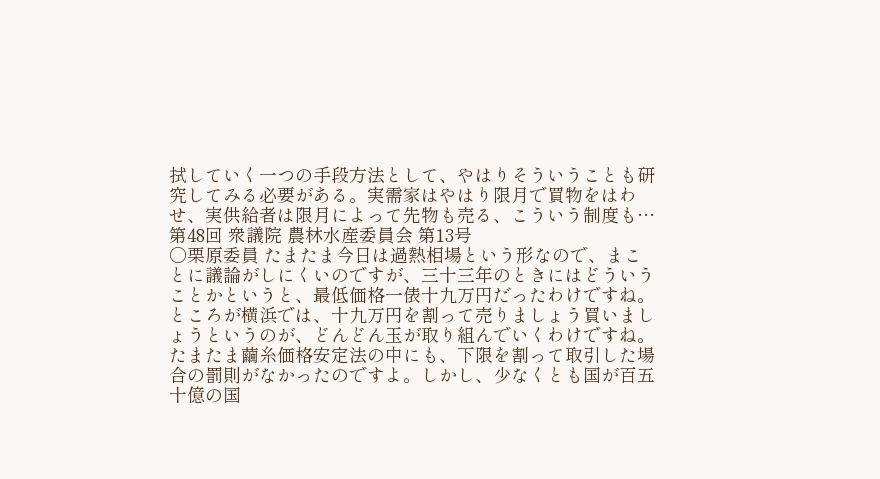拭していく一つの手段方法として、やはりそういうことも研究してみる必要がある。実需家はやはり限月で買物をはわせ、実供給者は限月によって先物も売る、こういう制度も…
第48回 衆議院 農林水産委員会 第13号
○栗原委員 たまたま今日は過熱相場という形なので、まことに議論がしにくいのですが、三十三年のときにはどういうことかというと、最低価格一俵十九万円だったわけですね。ところが横浜では、十九万円を割って売りましょう買いましょうというのが、どんどん玉が取り組んでいくわけですね。たまたま繭糸価格安定法の中にも、下限を割って取引した場合の罰則がなかったのですよ。しかし、少なくとも国が百五十億の国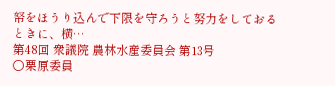帑をほうり込んで下限を守ろうと努力をしておるときに、横…
第48回 衆議院 農林水産委員会 第13号
○栗原委員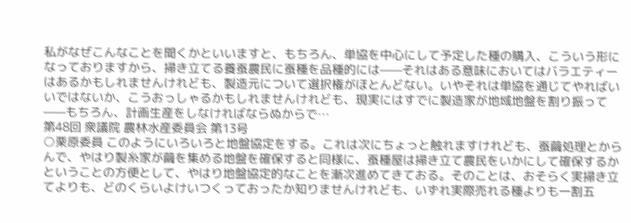私がなぜこんなことを聞くかといいますと、もちろん、単協を中心にして予定した種の購入、こういう形になっておりますから、掃き立てる養蚕農民に蚕種を品種的には——それはある意味においてはバラエティーはあるかもしれませんけれども、製造元について選択権がほとんどない。いやそれは単協を通じてやればいいではないか、こうおっしゃるかもしれませんけれども、現実にはすでに製造家が地域地盤を割り振って——もちろん、計画生産をしなければならぬからで…
第48回 衆議院 農林水産委員会 第13号
○栗原委員 このようにいろいろと地盤協定をする。これは次にちょっと触れますけれども、蚕繭処理とからんで、やはり製糸家が繭を集める地盤を確保すると同様に、蚕種屋は掃き立て農民をいかにして確保するかということの方便として、やはり地盤協定的なことを漸次進めてきておる。そのことは、おそらく実掃き立てよりも、どのくらいよけいつくっておったか知りませんけれども、いずれ実際売れる種よりも一割五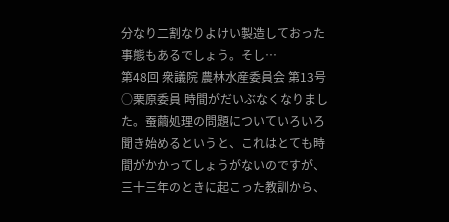分なり二割なりよけい製造しておった事態もあるでしょう。そし…
第48回 衆議院 農林水産委員会 第13号
○栗原委員 時間がだいぶなくなりました。蚕繭処理の問題についていろいろ聞き始めるというと、これはとても時間がかかってしょうがないのですが、三十三年のときに起こった教訓から、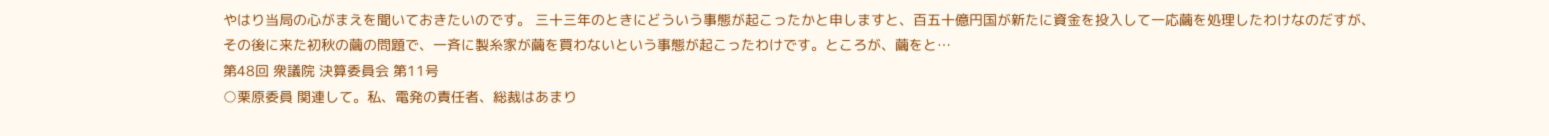やはり当局の心がまえを聞いておきたいのです。 三十三年のときにどういう事態が起こったかと申しますと、百五十億円国が新たに資金を投入して一応繭を処理したわけなのだすが、その後に来た初秋の繭の問題で、一斉に製糸家が繭を買わないという事態が起こったわけです。ところが、繭をと…
第48回 衆議院 決算委員会 第11号
○栗原委員 関連して。私、電発の責任者、総裁はあまり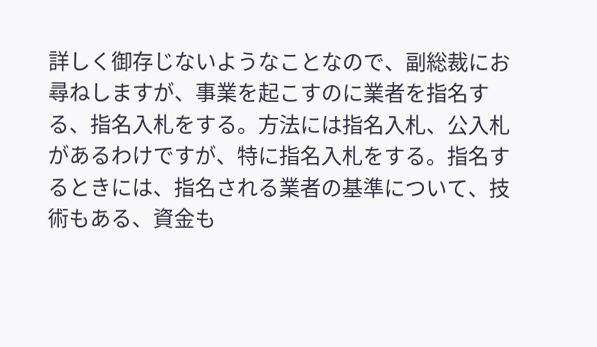詳しく御存じないようなことなので、副総裁にお尋ねしますが、事業を起こすのに業者を指名する、指名入札をする。方法には指名入札、公入札があるわけですが、特に指名入札をする。指名するときには、指名される業者の基準について、技術もある、資金も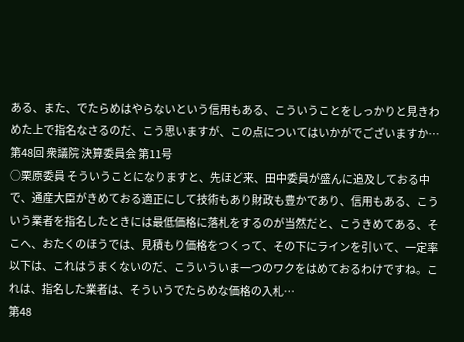ある、また、でたらめはやらないという信用もある、こういうことをしっかりと見きわめた上で指名なさるのだ、こう思いますが、この点についてはいかがでございますか…
第48回 衆議院 決算委員会 第11号
○栗原委員 そういうことになりますと、先ほど来、田中委員が盛んに追及しておる中で、通産大臣がきめておる適正にして技術もあり財政も豊かであり、信用もある、こういう業者を指名したときには最低価格に落札をするのが当然だと、こうきめてある、そこへ、おたくのほうでは、見積もり価格をつくって、その下にラインを引いて、一定率以下は、これはうまくないのだ、こういういま一つのワクをはめておるわけですね。これは、指名した業者は、そういうでたらめな価格の入札…
第48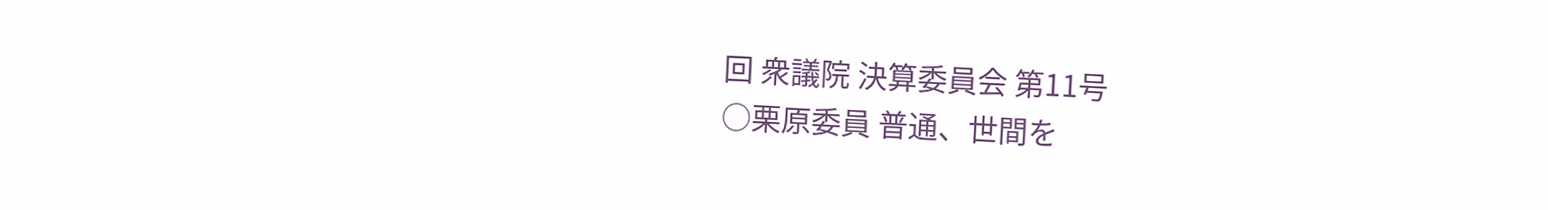回 衆議院 決算委員会 第11号
○栗原委員 普通、世間を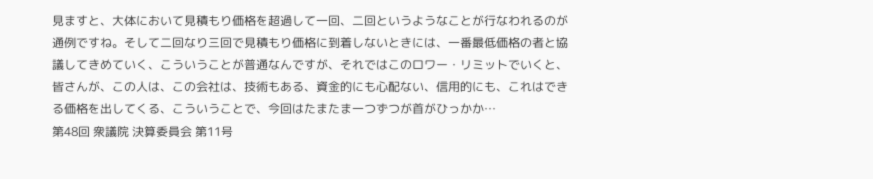見ますと、大体において見積もり価格を超過して一回、二回というようなことが行なわれるのが通例ですね。そして二回なり三回で見積もり価格に到着しないときには、一番最低価格の者と協議してきめていく、こういうことが普通なんですが、それではこのロワー・リミットでいくと、皆さんが、この人は、この会社は、技術もある、資金的にも心配ない、信用的にも、これはできる価格を出してくる、こういうことで、今回はたまたま一つずつが首がひっかか…
第48回 衆議院 決算委員会 第11号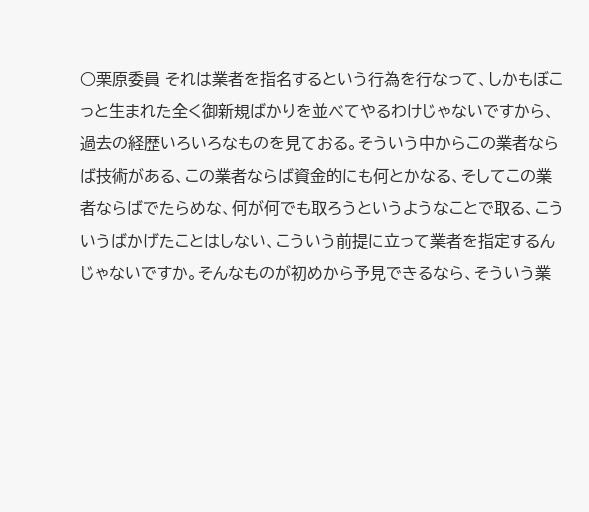○栗原委員 それは業者を指名するという行為を行なって、しかもぼこっと生まれた全く御新規ばかりを並べてやるわけじゃないですから、過去の経歴いろいろなものを見ておる。そういう中からこの業者ならば技術がある、この業者ならば資金的にも何とかなる、そしてこの業者ならばでたらめな、何が何でも取ろうというようなことで取る、こういうばかげたことはしない、こういう前提に立って業者を指定するんじゃないですか。そんなものが初めから予見できるなら、そういう業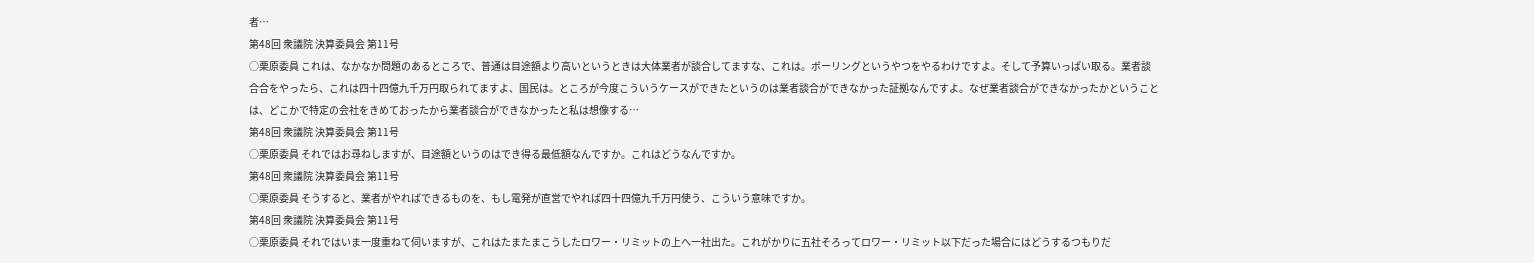者…
第48回 衆議院 決算委員会 第11号
○栗原委員 これは、なかなか問題のあるところで、普通は目途額より高いというときは大体業者が談合してますな、これは。ボーリングというやつをやるわけですよ。そして予算いっぱい取る。業者談合合をやったら、これは四十四億九千万円取られてますよ、国民は。ところが今度こういうケースができたというのは業者談合ができなかった証拠なんですよ。なぜ業者談合ができなかったかということは、どこかで特定の会社をきめておったから業者談合ができなかったと私は想像する…
第48回 衆議院 決算委員会 第11号
○栗原委員 それではお尋ねしますが、目途額というのはでき得る最低額なんですか。これはどうなんですか。
第48回 衆議院 決算委員会 第11号
○栗原委員 そうすると、業者がやればできるものを、もし電発が直営でやれば四十四億九千万円使う、こういう意味ですか。
第48回 衆議院 決算委員会 第11号
○栗原委員 それではいま一度重ねて伺いますが、これはたまたまこうしたロワー・リミットの上へ一社出た。これがかりに五社そろってロワー・リミット以下だった場合にはどうするつもりだ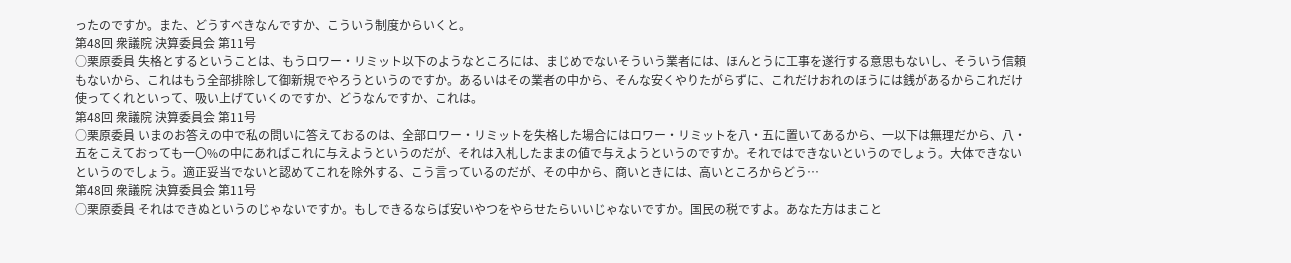ったのですか。また、どうすべきなんですか、こういう制度からいくと。
第48回 衆議院 決算委員会 第11号
○栗原委員 失格とするということは、もうロワー・リミット以下のようなところには、まじめでないそういう業者には、ほんとうに工事を遂行する意思もないし、そういう信頼もないから、これはもう全部排除して御新規でやろうというのですか。あるいはその業者の中から、そんな安くやりたがらずに、これだけおれのほうには銭があるからこれだけ使ってくれといって、吸い上げていくのですか、どうなんですか、これは。
第48回 衆議院 決算委員会 第11号
○栗原委員 いまのお答えの中で私の問いに答えておるのは、全部ロワー・リミットを失格した場合にはロワー・リミットを八・五に置いてあるから、一以下は無理だから、八・五をこえておっても一〇%の中にあればこれに与えようというのだが、それは入札したままの値で与えようというのですか。それではできないというのでしょう。大体できないというのでしょう。適正妥当でないと認めてこれを除外する、こう言っているのだが、その中から、商いときには、高いところからどう…
第48回 衆議院 決算委員会 第11号
○栗原委員 それはできぬというのじゃないですか。もしできるならば安いやつをやらせたらいいじゃないですか。国民の税ですよ。あなた方はまこと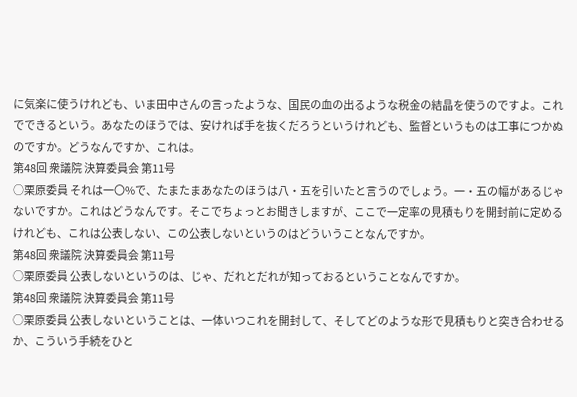に気楽に使うけれども、いま田中さんの言ったような、国民の血の出るような税金の結晶を使うのですよ。これでできるという。あなたのほうでは、安ければ手を抜くだろうというけれども、監督というものは工事につかぬのですか。どうなんですか、これは。
第48回 衆議院 決算委員会 第11号
○栗原委員 それは一〇%で、たまたまあなたのほうは八・五を引いたと言うのでしょう。一・五の幅があるじゃないですか。これはどうなんです。そこでちょっとお聞きしますが、ここで一定率の見積もりを開封前に定めるけれども、これは公表しない、この公表しないというのはどういうことなんですか。
第48回 衆議院 決算委員会 第11号
○栗原委員 公表しないというのは、じゃ、だれとだれが知っておるということなんですか。
第48回 衆議院 決算委員会 第11号
○栗原委員 公表しないということは、一体いつこれを開封して、そしてどのような形で見積もりと突き合わせるか、こういう手続をひと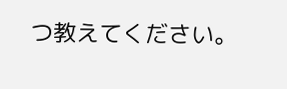つ教えてください。